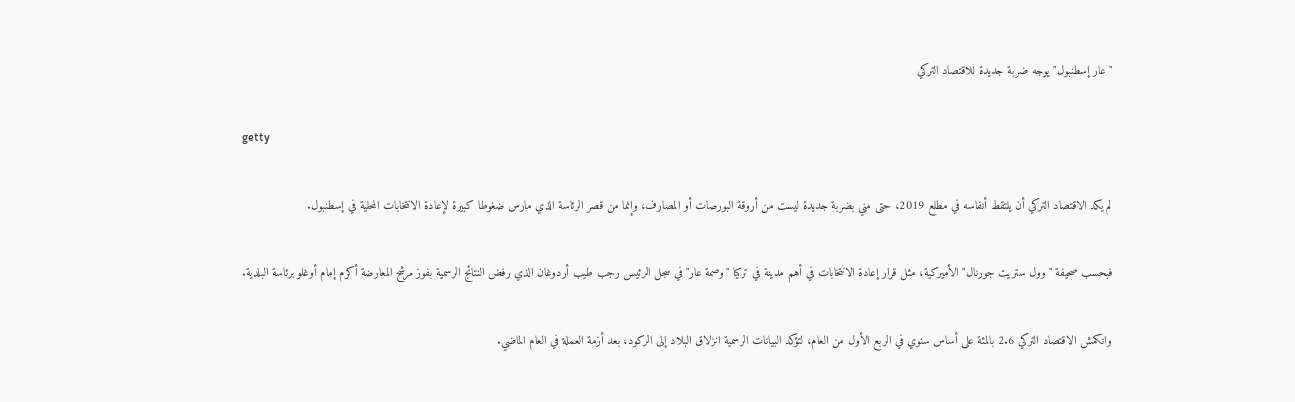"عار إسطنبول" يوجه ضربة جديدة للاقتصاد التركي

getty

لم يكد الاقتصاد التركي أن يلتقط أنفاسه في مطلع 2019، حتى مني بضربة جديدة ليست من أروقة البورصات أو المصارف، وإنما من قصر الرئاسة الذي مارس ضغوطا كبيرة لإعادة الانتخابات المحلية في إسطنبول.

فبحسب صحيفة "وول ستريت جورنال" الأميركية، مثل قرار إعادة الانتخابات في أهم مدينة في تركيا "وصمة عار" في سجل الرئيس رجب طيب أردوغان الذي رفض النتائج الرسمية بفوز مرشح المعارضة أكرم إمام أوغلو برئاسة البلدية.

وانكمش الاقتصاد التركي 2.6 بالمئة على أساس سنوي في الربع الأول من العام، لتؤكد البيانات الرسمية انزلاق البلاد إلى الركود، بعد أزمة العملة في العام الماضي.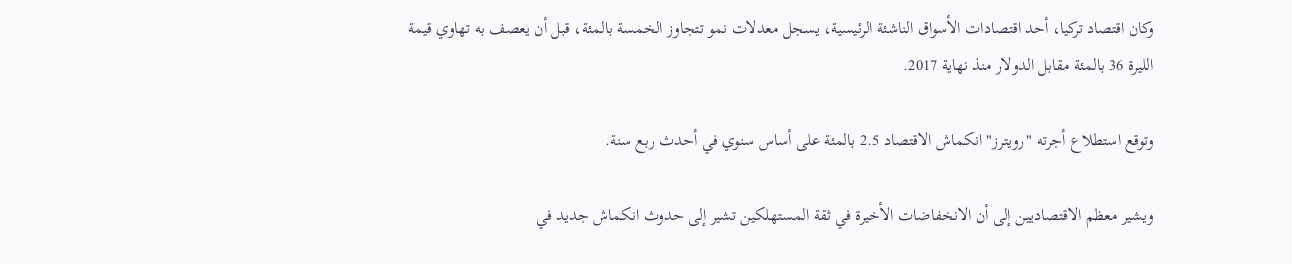وكان اقتصاد تركيا، أحد اقتصادات الأسواق الناشئة الرئيسية، يسجل معدلات نمو تتجاوز الخمسة بالمئة، قبل أن يعصف به تهاوي قيمة الليرة 36 بالمئة مقابل الدولار منذ نهاية 2017.

وتوقع استطلاع أجرته "رويترز" انكماش الاقتصاد 2.5 بالمئة على أساس سنوي في أحدث ربع سنة.

ويشير معظم الاقتصاديين إلى أن الانخفاضات الأخيرة في ثقة المستهلكين تشير إلى حدوث انكماش جديد في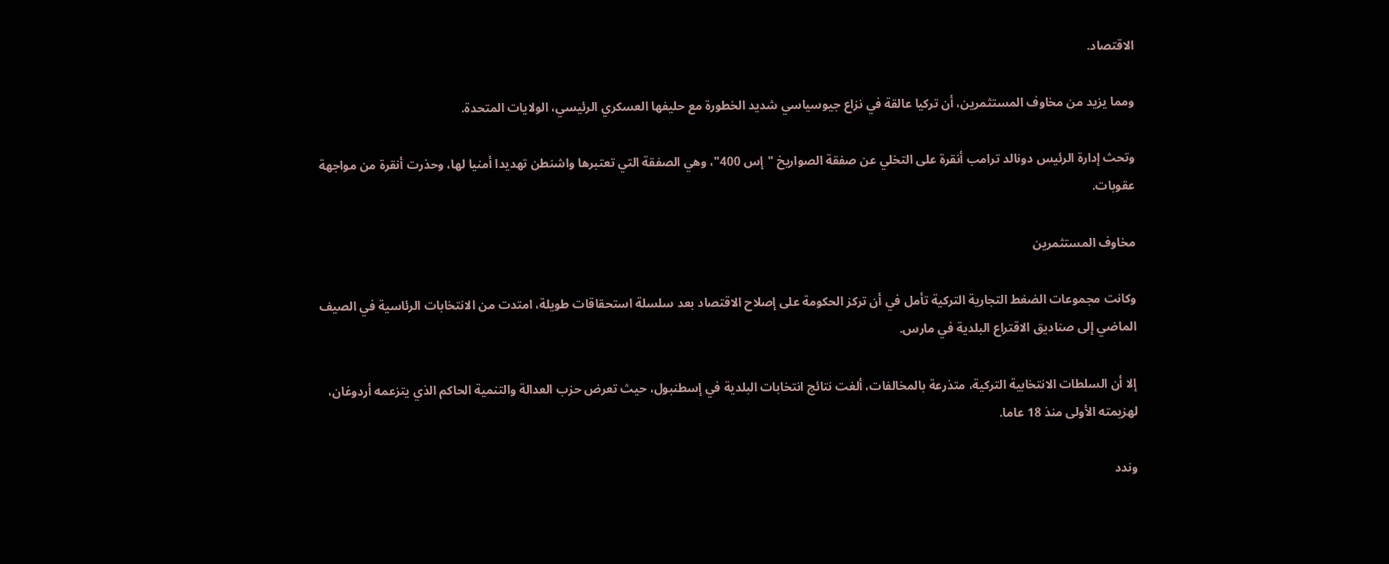الاقتصاد.

ومما يزيد من مخاوف المستثمرين، أن تركيا عالقة في نزاع جيوسياسي شديد الخطورة مع حليفها العسكري الرئيسي، الولايات المتحدة.

وتحث إدارة الرئيس دونالد ترامب أنقرة على التخلي عن صفقة الصواريخ "إس 400"، وهي الصفقة التي تعتبرها واشنطن تهديدا أمنيا لها، وحذرت أنقرة من مواجهة عقوبات.

مخاوف المستثمرين

وكانت مجموعات الضغط التجارية التركية تأمل في أن تركز الحكومة على إصلاح الاقتصاد بعد سلسلة استحقاقات طويلة، امتدت من الانتخابات الرئاسية في الصيف الماضي إلى صناديق الاقتراع البلدية في مارس.

إلا أن السلطات الانتخابية التركية، متذرعة بالمخالفات، ألغت نتائج انتخابات البلدية في إسطنبول، حيث تعرض حزب العدالة والتنمية الحاكم الذي يتزعمه أردوغان، لهزيمته الأولى منذ 18 عاما.

وندد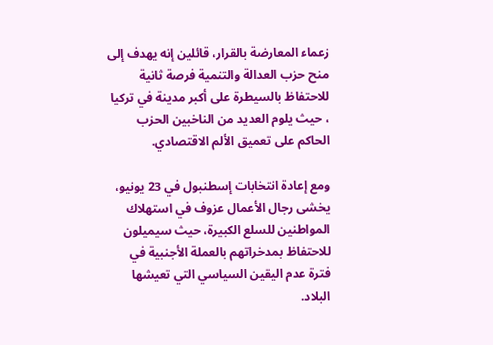زعماء المعارضة بالقرار، قائلين إنه يهدف إلى منح حزب العدالة والتنمية فرصة ثانية للاحتفاظ بالسيطرة على أكبر مدينة في تركيا ، حيث يلوم العديد من الناخبين الحزب الحاكم على تعميق الألم الاقتصادي.

ومع إعادة انتخابات إسطنبول في 23 يونيو، يخشى رجال الأعمال عزوف في استهلاك المواطنين للسلع الكبيرة، حيث سيميلون للاحتفاظ بمدخراتهم بالعملة الأجنبية في فترة عدم اليقين السياسي التي تعيشها البلاد.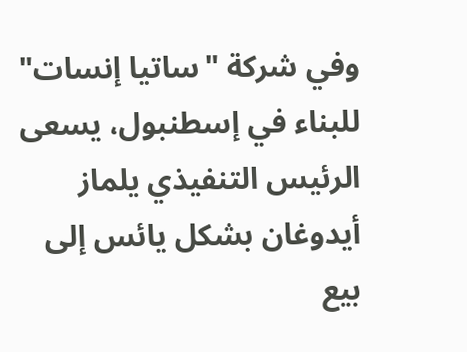وفي شركة "ساتيا إنسات" للبناء في إسطنبول، يسعى الرئيس التنفيذي يلماز أيدوغان بشكل يائس إلى بيع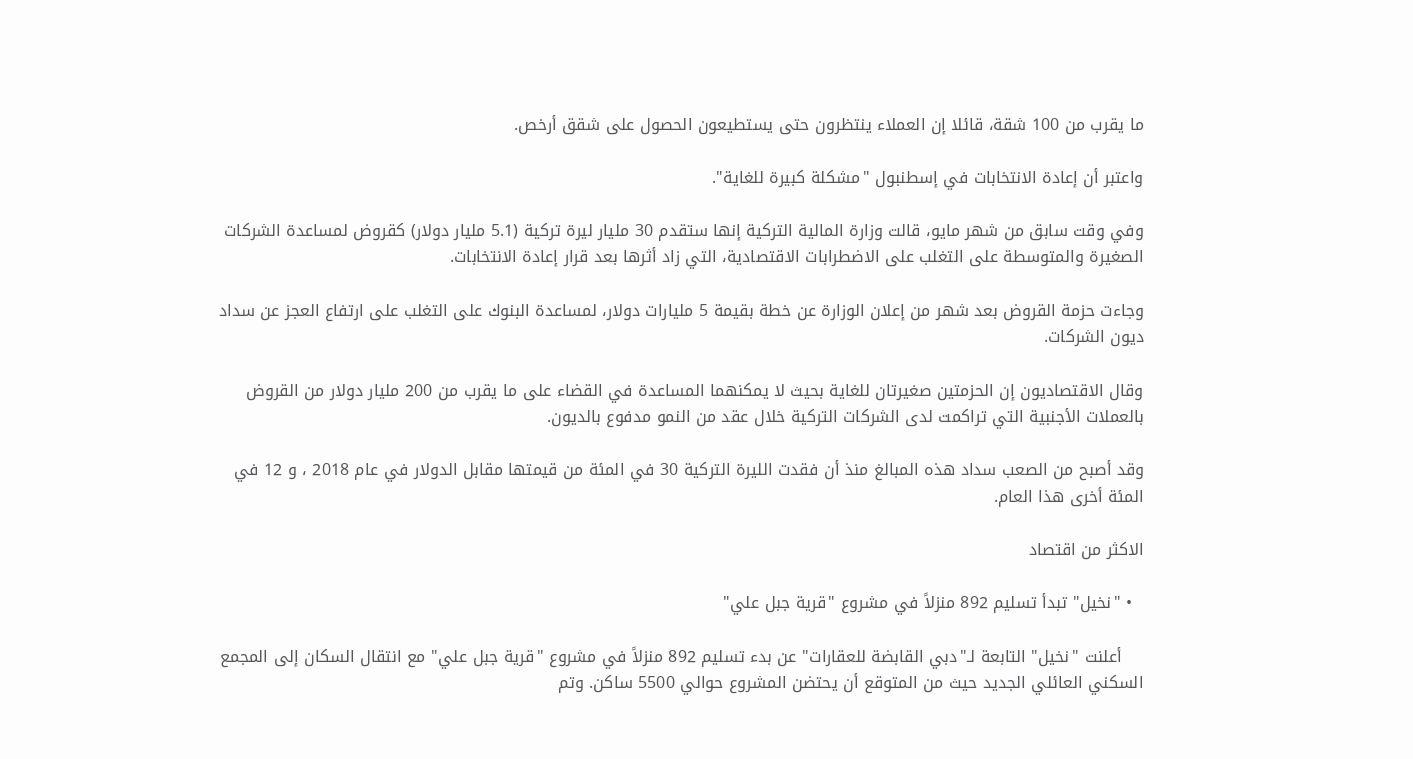ما يقرب من 100 شقة، قائلا إن العملاء ينتظرون حتى يستطيعون الحصول على شقق أرخص.

واعتبر أن إعادة الانتخابات في إسطنبول "مشكلة كبيرة للغاية".

وفي وقت سابق من شهر مايو، قالت وزارة المالية التركية إنها ستقدم 30 مليار ليرة تركية (5.1 مليار دولار) كقروض لمساعدة الشركات الصغيرة والمتوسطة على التغلب على الاضطرابات الاقتصادية، التي زاد أثرها بعد قرار إعادة الانتخابات.

وجاءت حزمة القروض بعد شهر من إعلان الوزارة عن خطة بقيمة 5 مليارات دولار، لمساعدة البنوك على التغلب على ارتفاع العجز عن سداد ديون الشركات.

وقال الاقتصاديون إن الحزمتين صغيرتان للغاية بحيث لا يمكنهما المساعدة في القضاء على ما يقرب من 200 مليار دولار من القروض بالعملات الأجنبية التي تراكمت لدى الشركات التركية خلال عقد من النمو مدفوع بالديون.

وقد أصبح من الصعب سداد هذه المبالغ منذ أن فقدت الليرة التركية 30 في المئة من قيمتها مقابل الدولار في عام 2018 ، و 12 في المئة أخرى هذا العام.

الاكثر من اقتصاد

  • "نخيل" تبدأ تسليم 892 منزلاً في مشروع "قرية جبل علي"

    أعلنت "نخيل" التابعة لـ"دبي القابضة للعقارات" عن بدء تسليم 892 منزلاً في مشروع "قرية جبل علي" مع انتقال السكان إلى المجمع السكني العائلي الجديد حيث من المتوقع أن يحتضن المشروع حوالي 5500 ساكن. وتم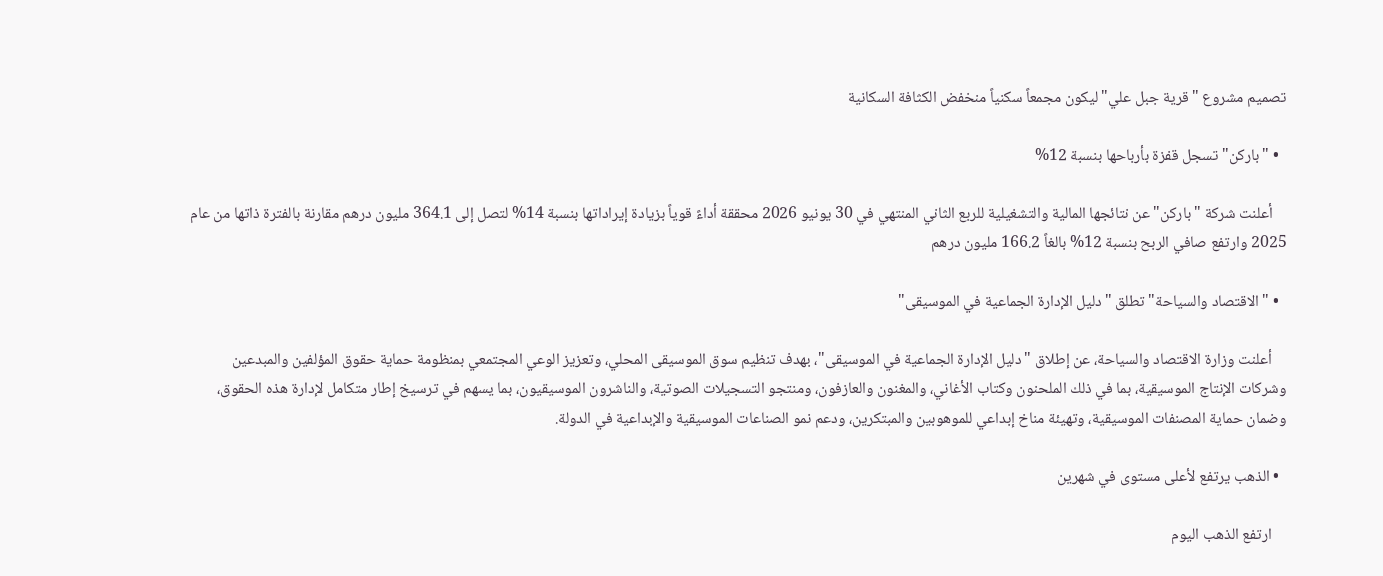تصميم مشروع "قرية جبل علي" ليكون مجمعاً سكنياً منخفض الكثافة السكانية

  • "باركن" تسجل قفزة بأرباحها بنسبة 12%

    أعلنت شركة "باركن" عن نتائجها المالية والتشغيلية للربع الثاني المنتهي في 30 يونيو 2026 محققة أداءً قوياً بزيادة إيراداتها بنسبة 14% لتصل إلى 364.1 مليون درهم مقارنة بالفترة ذاتها من عام 2025 وارتفع صافي الربح بنسبة 12% بالغاً 166.2 مليون درهم

  • "الاقتصاد والسياحة" تطلق "دليل الإدارة الجماعية في الموسيقى"

    أعلنت وزارة الاقتصاد والسياحة، عن إطلاق "دليل الإدارة الجماعية في الموسيقى"، بهدف تنظيم سوق الموسيقى المحلي، وتعزيز الوعي المجتمعي بمنظومة حماية حقوق المؤلفين والمبدعين وشركات الإنتاج الموسيقية، بما في ذلك الملحنون وكتاب الأغاني، والمغنون والعازفون، ومنتجو التسجيلات الصوتية، والناشرون الموسيقيون، بما يسهم في ترسيخ إطار متكامل لإدارة هذه الحقوق، وضمان حماية المصنفات الموسيقية، وتهيئة مناخ إبداعي للموهوبين والمبتكرين، ودعم نمو الصناعات الموسيقية والإبداعية في الدولة.

  • الذهب يرتفع لأعلى مستوى في شهرين

    ارتفع الذهب اليوم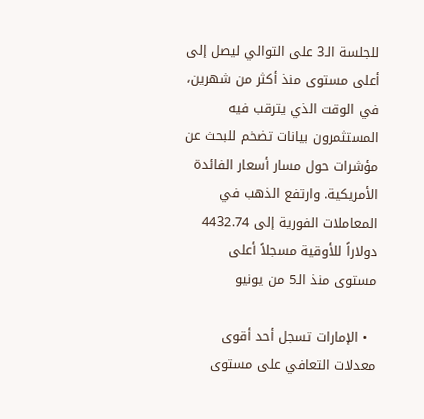للجلسة الـ3 على التوالي ليصل إلى أعلى مستوى منذ أكثر من شهرين، في الوقت ‌الذي يترقب فيه المستثمرون بيانات تضخم للبحث عن مؤشرات حول مسار أسعار الفائدة الأمريكية. وارتفع الذهب في المعاملات الفورية إلى 4432.74 دولاراً للأوقية مسجلاً أعلى مستوى منذ الـ5 من يونيو

  • الإمارات تسجل أحد أقوى معدلات التعافي على مستوى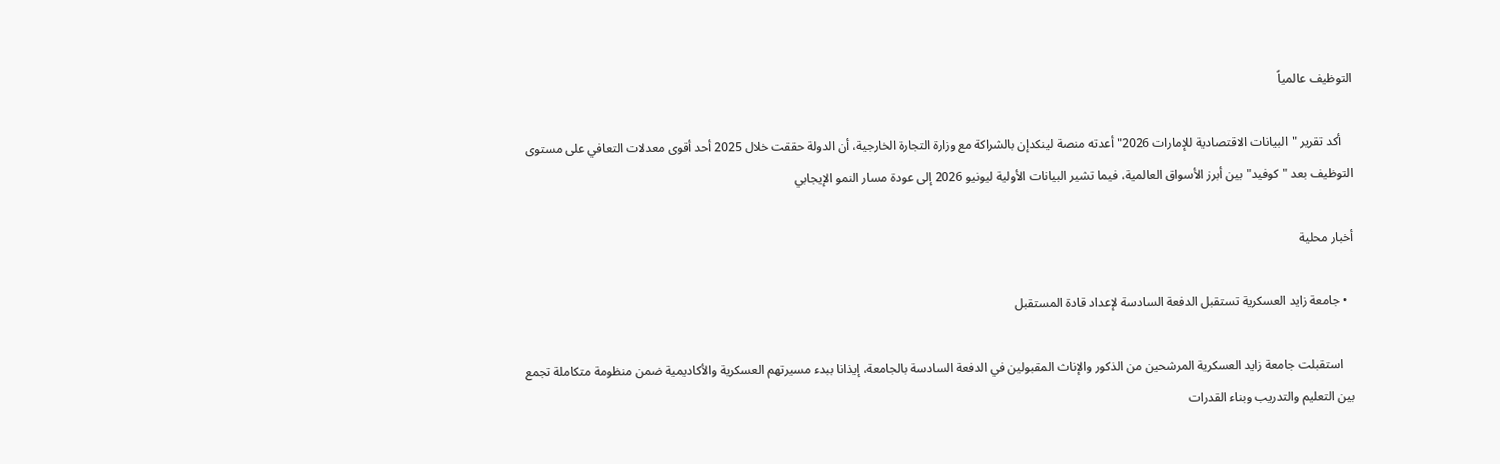التوظيف عالمياً

    أكد تقرير "البيانات الاقتصادية للإمارات 2026" أعدته منصة لينكدإن بالشراكة مع وزارة التجارة الخارجية، أن الدولة حققت خلال 2025 أحد أقوى معدلات التعافي على مستوى التوظيف بعد "كوفيد" بين أبرز الأسواق العالمية، فيما تشير البيانات الأولية ليونيو 2026 إلى عودة مسار النمو الإيجابي

أخبار محلية

  • جامعة زايد العسكرية تستقبل الدفعة السادسة لإعداد قادة المستقبل

    استقبلت جامعة زايد العسكرية المرشحين من الذكور والإناث المقبولين في الدفعة السادسة بالجامعة، إيذانا ببدء مسيرتهم العسكرية والأكاديمية ضمن منظومة متكاملة تجمع بين التعليم والتدريب وبناء القدرات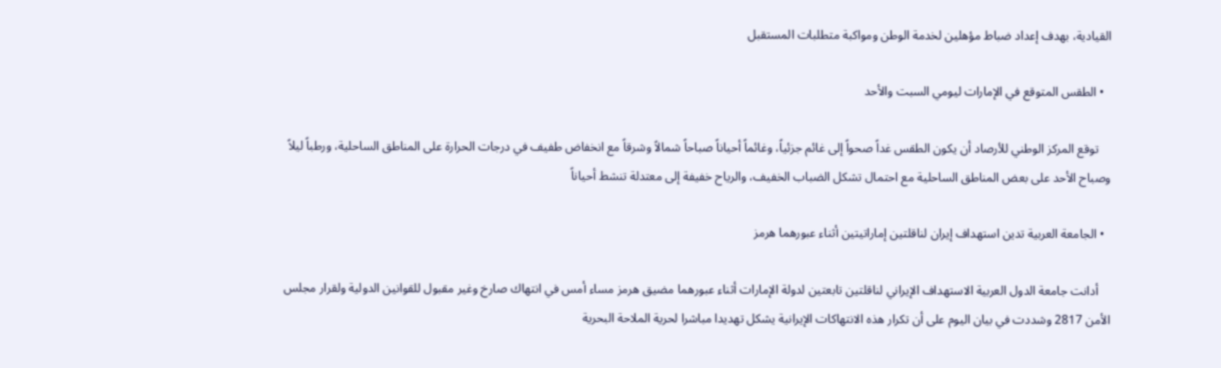القيادية، بهدف إعداد ضباط مؤهلين لخدمة الوطن ومواكبة متطلبات المستقبل

  • الطقس المتوقع في الإمارات ليومي السبت والأحد

    توقع المركز الوطني للأرصاد أن يكون الطقس غداً صحواً إلى غائم جزئياً، وغائماً أحياناً صباحاً شمالاً وشرقاً مع انخفاض طفيف في درجات الحرارة على المناطق الساحلية، ورطباً ليلاً وصباح الأحد على بعض المناطق الساحلية مع احتمال تشكل الضباب الخفيف، والرياح خفيفة إلى معتدلة تنشط أحياناً

  • الجامعة العربية تدين استهداف إيران لناقلتين إماراتيتين أثناء عبورهما هرمز

    أدانت جامعة الدول العربية الاستهداف الإيراني لناقلتين تابعتين لدولة الإمارات أثناء عبورهما مضيق هرمز مساء أمس في انتهاك صارخ وغير مقبول للقوانين الدولية ولقرار مجلس الأمن 2817 وشددت في بيان اليوم على أن تكرار هذه الانتهاكات الإيرانية يشكل تهديدا مباشرا لحرية الملاحة البحرية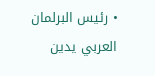• رئيس البرلمان العربي يدين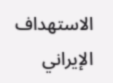الاستهداف الإيراني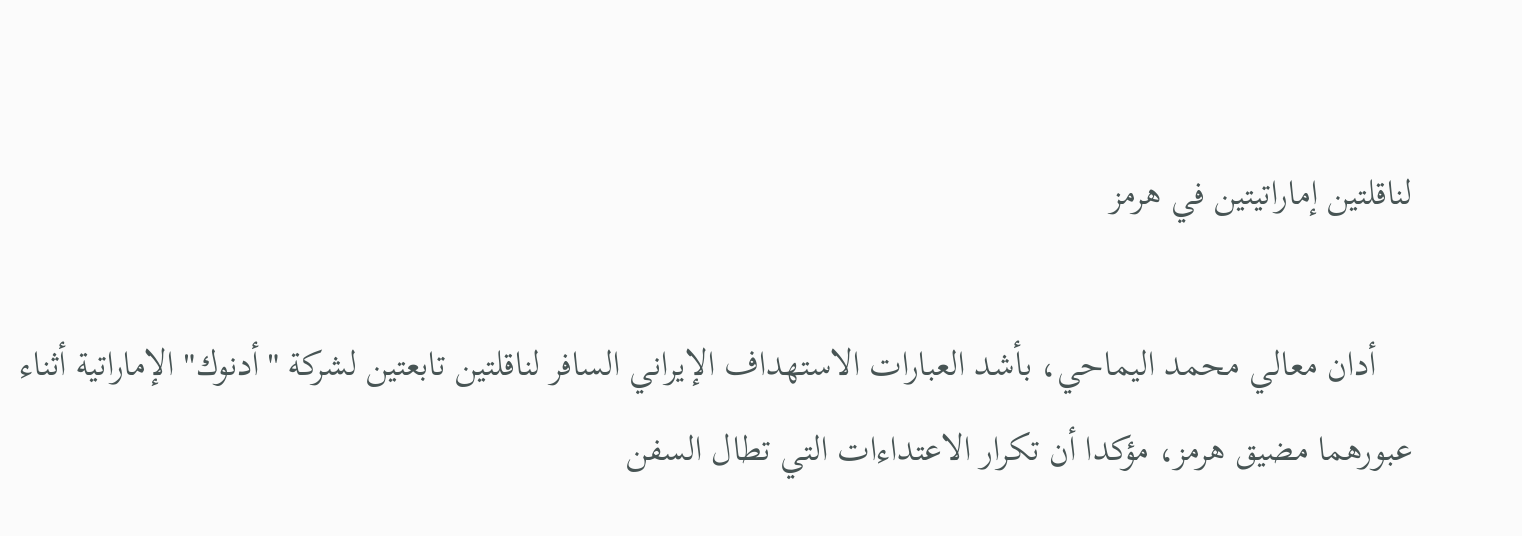لناقلتين إماراتيتين في هرمز

    أدان معالي محمد اليماحي، بأشد العبارات الاستهداف الإيراني السافر لناقلتين تابعتين لشركة "أدنوك" الإماراتية أثناء عبورهما مضيق هرمز، مؤكدا أن تكرار الاعتداءات التي تطال السفن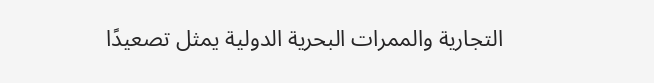التجارية والممرات البحرية الدولية يمثل تصعيدًا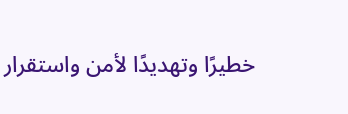خطيرًا وتهديدًا لأمن واستقرار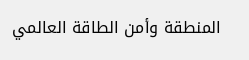المنطقة وأمن الطاقة العالمي